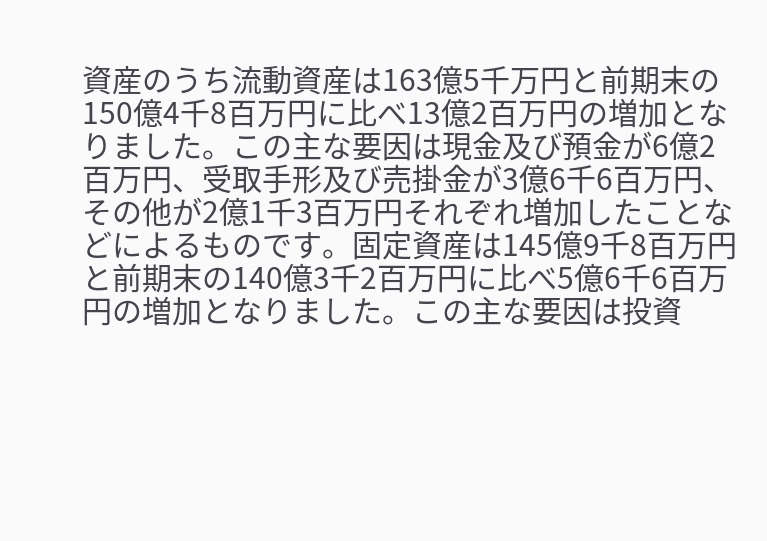資産のうち流動資産は163億5千万円と前期末の150億4千8百万円に比べ13億2百万円の増加となりました。この主な要因は現金及び預金が6億2百万円、受取手形及び売掛金が3億6千6百万円、その他が2億1千3百万円それぞれ増加したことなどによるものです。固定資産は145億9千8百万円と前期末の140億3千2百万円に比べ5億6千6百万円の増加となりました。この主な要因は投資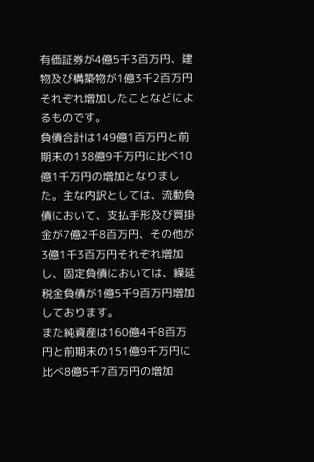有価証券が4億5千3百万円、建物及び構築物が1億3千2百万円それぞれ増加したことなどによるものです。
負債合計は149億1百万円と前期末の138億9千万円に比べ10億1千万円の増加となりました。主な内訳としては、流動負債において、支払手形及び買掛金が7億2千8百万円、その他が3億1千3百万円それぞれ増加し、固定負債においては、繰延税金負債が1億5千9百万円増加しております。
また純資産は160億4千8百万円と前期末の151億9千万円に比べ8億5千7百万円の増加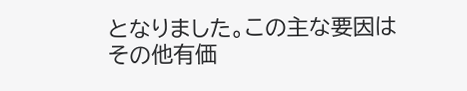となりました。この主な要因はその他有価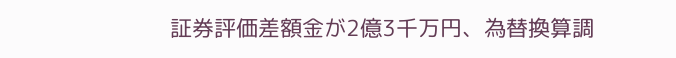証券評価差額金が2億3千万円、為替換算調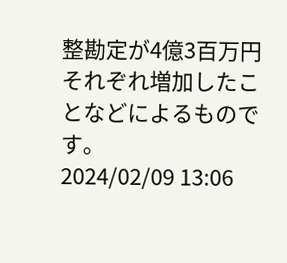整勘定が4億3百万円それぞれ増加したことなどによるものです。
2024/02/09 13:06